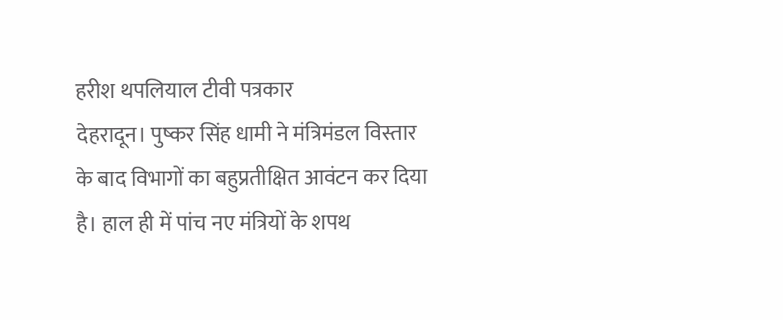हरीश थपलियाल टीवी पत्रकार
देहरादून। पुष्कर सिंह धामी ने मंत्रिमंडल विस्तार के बाद विभागों का बहुप्रतीक्षित आवंटन कर दिया है। हाल ही में पांच नए मंत्रियों के शपथ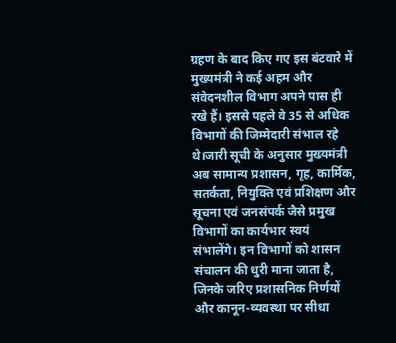ग्रहण के बाद किए गए इस बंटवारे में मुख्यमंत्री ने कई अहम और संवेदनशील विभाग अपने पास ही रखे हैं। इससे पहले वे 35 से अधिक विभागों की जिम्मेदारी संभाल रहे थे।जारी सूची के अनुसार मुख्यमंत्री अब सामान्य प्रशासन, गृह, कार्मिक, सतर्कता, नियुक्ति एवं प्रशिक्षण और सूचना एवं जनसंपर्क जैसे प्रमुख विभागों का कार्यभार स्वयं संभालेंगे। इन विभागों को शासन संचालन की धुरी माना जाता है, जिनके जरिए प्रशासनिक निर्णयों और कानून-व्यवस्था पर सीधा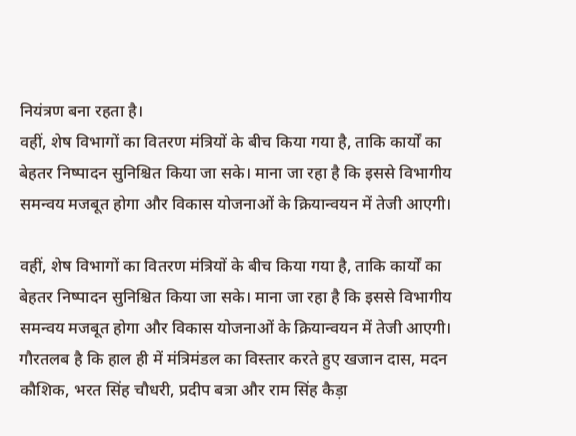नियंत्रण बना रहता है।
वहीं, शेष विभागों का वितरण मंत्रियों के बीच किया गया है, ताकि कार्यों का बेहतर निष्पादन सुनिश्चित किया जा सके। माना जा रहा है कि इससे विभागीय समन्वय मजबूत होगा और विकास योजनाओं के क्रियान्वयन में तेजी आएगी।

वहीं, शेष विभागों का वितरण मंत्रियों के बीच किया गया है, ताकि कार्यों का बेहतर निष्पादन सुनिश्चित किया जा सके। माना जा रहा है कि इससे विभागीय समन्वय मजबूत होगा और विकास योजनाओं के क्रियान्वयन में तेजी आएगी।
गौरतलब है कि हाल ही में मंत्रिमंडल का विस्तार करते हुए खजान दास, मदन कौशिक, भरत सिंह चौधरी, प्रदीप बत्रा और राम सिंह कैड़ा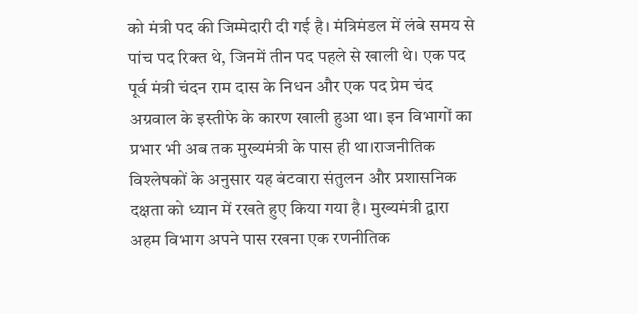को मंत्री पद की जिम्मेदारी दी गई है। मंत्रिमंडल में लंबे समय से पांच पद रिक्त थे, जिनमें तीन पद पहले से खाली थे। एक पद पूर्व मंत्री चंदन राम दास के निधन और एक पद प्रेम चंद अग्रवाल के इस्तीफे के कारण खाली हुआ था। इन विभागों का प्रभार भी अब तक मुख्यमंत्री के पास ही था।राजनीतिक विश्लेषकों के अनुसार यह बंटवारा संतुलन और प्रशासनिक दक्षता को ध्यान में रखते हुए किया गया है। मुख्यमंत्री द्वारा अहम विभाग अपने पास रखना एक रणनीतिक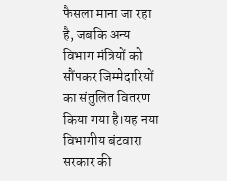फैसला माना जा रहा है, जबकि अन्य विभाग मंत्रियों को सौंपकर जिम्मेदारियों का संतुलित वितरण किया गया है।यह नया विभागीय बंटवारा सरकार की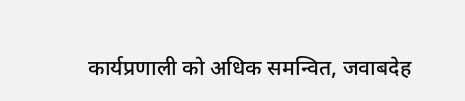कार्यप्रणाली को अधिक समन्वित, जवाबदेह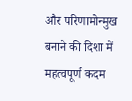और परिणामोन्मुख बनाने की दिशा में महत्वपूर्ण कदम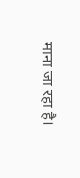माना जा रहा है।